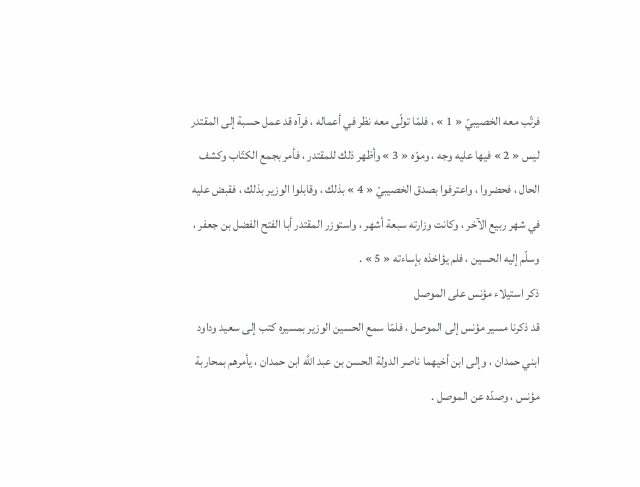فرتّب معه الخصيبيّ « 1 » ، فلمّا تولّى معه نظر في أعماله ، فرآه قد عمل حسبة إلى المقتدر ليس « 2 » فيها عليه وجه ، وموّه « 3 » وأظهر ذلك للمقتدر ، فأمر بجمع الكتّاب وكشف الحال ، فحضروا ، واعترفوا بصدق الخصيبيّ « 4 » بذلك ، وقابلوا الوزير بذلك ، فقبض عليه في شهر ربيع الآخر ، وكانت وزارته سبعة أشهر ، واستوزر المقتدر أبا الفتح الفضل بن جعفر ، وسلّم إليه الحسين ، فلم يؤاخذه بإساءته « 5 » .
ذكر استيلاء مؤنس على الموصل
قد ذكرنا مسير مؤنس إلى الموصل ، فلمّا سمع الحسين الوزير بمسيره كتب إلى سعيد وداود ابني حمدان ، وإلى ابن أخيهما ناصر الدولة الحسن بن عبد اللَّه ابن حمدان ، يأمرهم بمحاربة مؤنس ، وصدّه عن الموصل .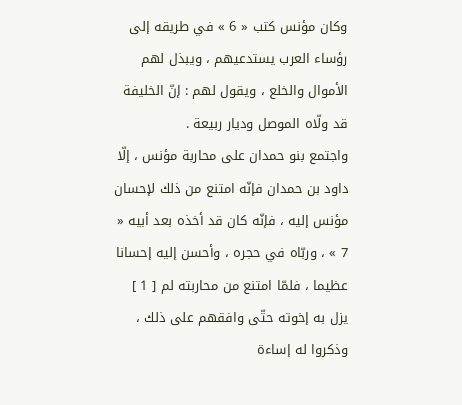وكان مؤنس كتب « 6 » في طريقه إلى رؤساء العرب يستدعيهم ، ويبذل لهم الأموال والخلع ، ويقول لهم : إنّ الخليفة قد ولّاه الموصل وديار ربيعة .
واجتمع بنو حمدان على محاربة مؤنس ، إلّا داود بن حمدان فإنّه امتنع من ذلك لإحسان مؤنس إليه ، فإنّه كان قد أخذه بعد أبيه « 7 » ، وربّاه في حجره ، وأحسن إليه إحسانا عظيما ، فلمّا امتنع من محاربته لم [ 1 ] يزل به إخوته حتّى وافقهم على ذلك ، وذكروا له إساءة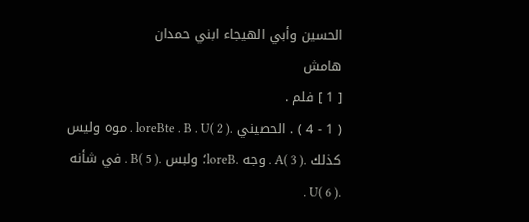الحسين وأبي الهيجاء ابني حمدان
هامش
[ 1 ] فلم .
( 1 - 4 ) . الحصيني .loreBte . B . U( 2 ) . موه وليس كذلك .A( 3 ) . وجه .loreB؛ ولبس .B( 5 ) . في شأنه .U( 6 ) .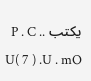يكتب .P . C . U( 7 ) .U . mO